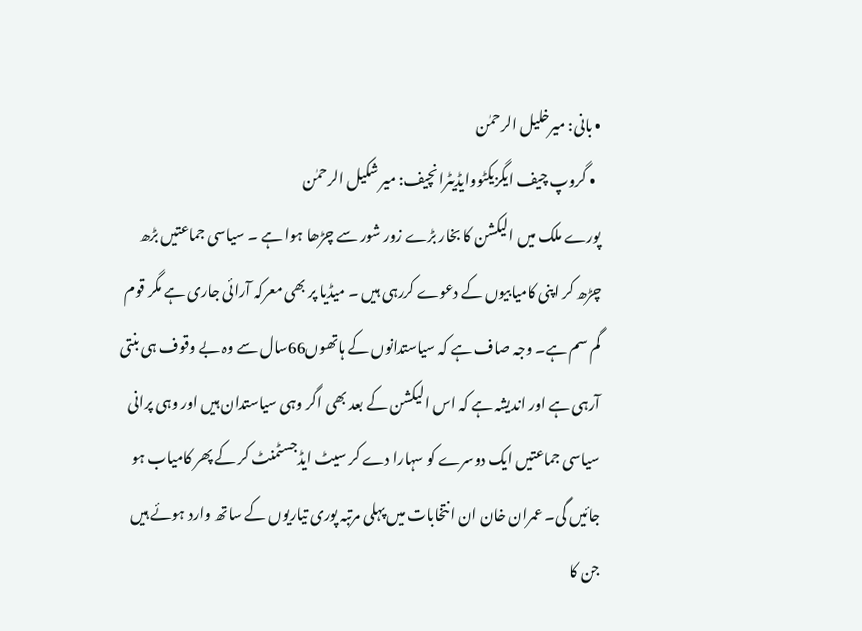• بانی: میرخلیل الرحمٰن
  • گروپ چیف ایگزیکٹووایڈیٹرانچیف: میر شکیل الرحمٰن
پورے ملک میں الیکشن کا بخار بڑے زور شور سے چڑھا ہوا ہے ۔ سیاسی جماعتیں بڑھ چڑھ کر اپنی کامیابیوں کے دعوے کررہی ہیں ۔ میڈیا پر بھی معرکہ آرائی جاری ہے مگر قوم گم سم ہے۔ وجہ صاف ہے کہ سیاستدانوں کے ہاتھوں66سال سے وہ بے وقوف ہی بنتی آرہی ہے اور اندیشہ ہے کہ اس الیکشن کے بعد بھی اگر وہی سیاستدان ہیں اور وہی پرانی سیاسی جماعتیں ایک دوسرے کو سہارا دے کر سیٹ ایڈجسٹمنٹ کر کے پھر کامیاب ہو جائیں گی۔ عمران خان ان انتخابات میں پہلی مرتبہ پوری تیاریوں کے ساتھ وارد ہوئے ہیں جن کا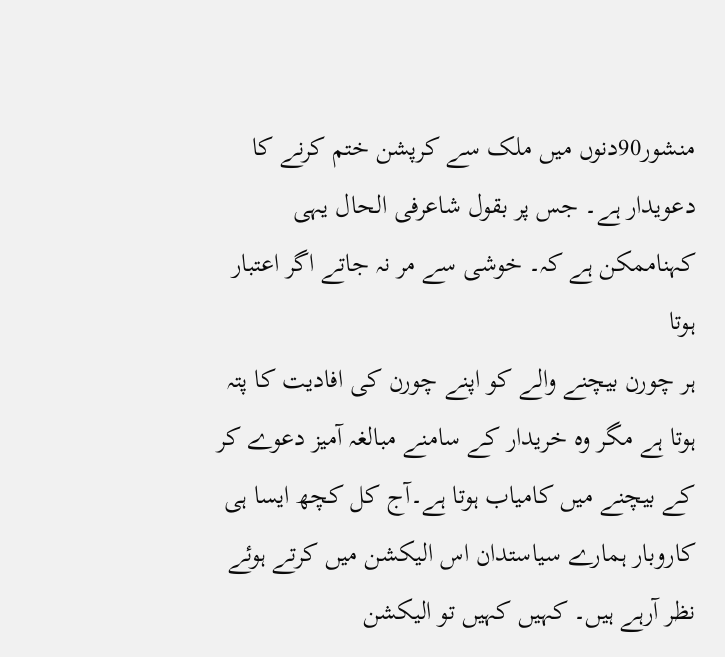منشور90دنوں میں ملک سے کرپشن ختم کرنے کا دعویدار ہے۔ جس پر بقول شاعرفی الحال یہی کہناممکن ہے کہ۔ خوشی سے مر نہ جاتے اگر اعتبار ہوتا
ہر چورن بیچنے والے کو اپنے چورن کی افادیت کا پتہ ہوتا ہے مگر وہ خریدار کے سامنے مبالغہ آمیز دعوے کر کے بیچنے میں کامیاب ہوتا ہے۔آج کل کچھ ایسا ہی کاروبار ہمارے سیاستدان اس الیکشن میں کرتے ہوئے نظر آرہے ہیں۔ کہیں کہیں تو الیکشن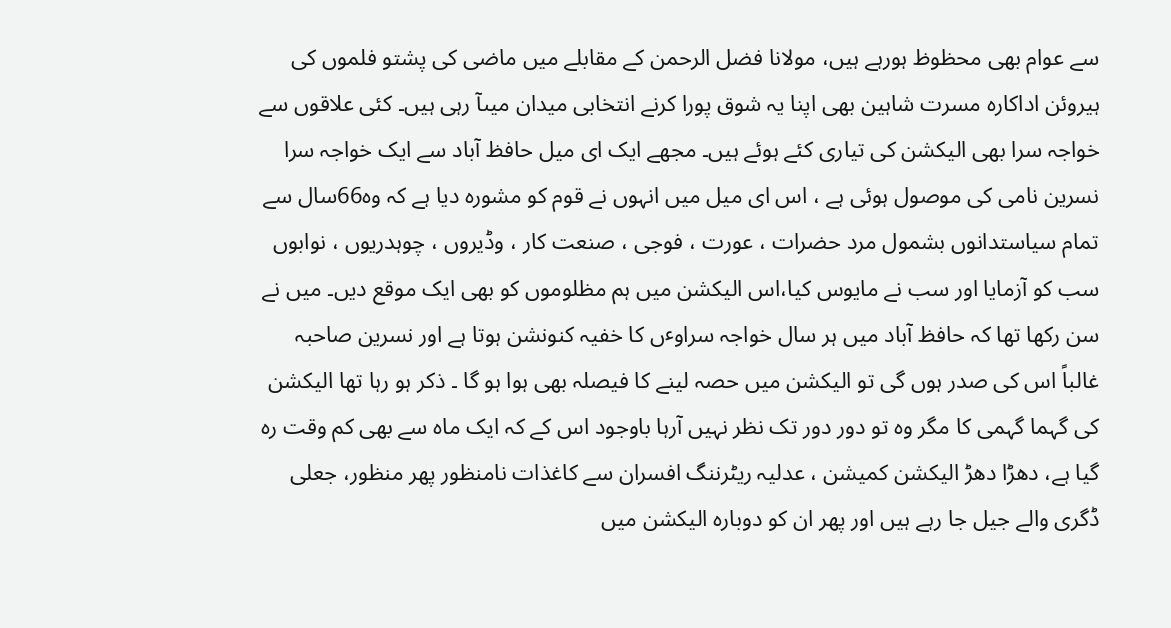سے عوام بھی محظوظ ہورہے ہیں، مولانا فضل الرحمن کے مقابلے میں ماضی کی پشتو فلموں کی ہیروئن اداکارہ مسرت شاہین بھی اپنا یہ شوق پورا کرنے انتخابی میدان میںآ رہی ہیں۔ کئی علاقوں سے خواجہ سرا بھی الیکشن کی تیاری کئے ہوئے ہیں۔ مجھے ایک ای میل حافظ آباد سے ایک خواجہ سرا نسرین نامی کی موصول ہوئی ہے ، اس ای میل میں انہوں نے قوم کو مشورہ دیا ہے کہ وہ66سال سے تمام سیاستدانوں بشمول مرد حضرات ، عورت ، فوجی ، صنعت کار ، وڈیروں ، چوہدریوں ، نوابوں سب کو آزمایا اور سب نے مایوس کیا،اس الیکشن میں ہم مظلوموں کو بھی ایک موقع دیں۔ میں نے سن رکھا تھا کہ حافظ آباد میں ہر سال خواجہ سراوٴں کا خفیہ کنونشن ہوتا ہے اور نسرین صاحبہ غالباً اس کی صدر ہوں گی تو الیکشن میں حصہ لینے کا فیصلہ بھی ہوا ہو گا ۔ ذکر ہو رہا تھا الیکشن کی گہما گہمی کا مگر وہ تو دور دور تک نظر نہیں آرہا باوجود اس کے کہ ایک ماہ سے بھی کم وقت رہ گیا ہے، دھڑا دھڑ الیکشن کمیشن ، عدلیہ ریٹرننگ افسران سے کاغذات نامنظور پھر منظور، جعلی ڈگری والے جیل جا رہے ہیں اور پھر ان کو دوبارہ الیکشن میں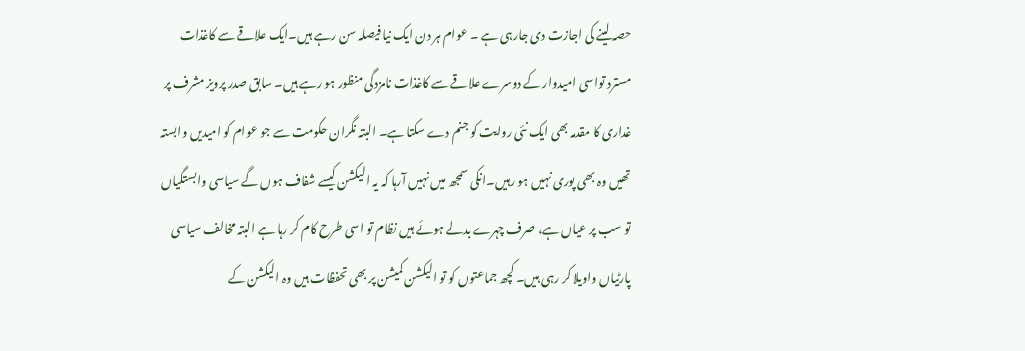حصہ لینے کی اجازت دی جارہی ہے ۔ عوام ہر دن ایک نیا فیصلہ سن رہے ہیں۔ایک علاقے سے کاغذات مسترد تواسی امیدوار کے دوسرے علاقے سے کاغذات نامزدگی منظور ہو رہے ہیں۔ سابق صدر پرویز مشرف پر غداری کا مقدمہ بھی ایک نئی روایت کو جنم دے سکتا ہے۔ البتہ نگران حکومت سے جو عوام کو امیدیں وابستہ تھیں وہ بھی پوری نہیں ہو رہیں۔انکی سمجھ میں نہیں آرہا کہ یہ الیکشن کیسے شفاف ہوں گے سیاسی وابستگیاں تو سب پر عیاں ہے، صرف چہرے بدلے ہوئے ہیں نظام تو اسی طرح کام کر رہا ہے البتہ مخالف سیاسی پارٹیاں واویلا کر رہی ہیں۔ کچھ جماعتوں کو تو الیکشن کمیشن پر بھی تحفظات ہیں وہ الیکشن کے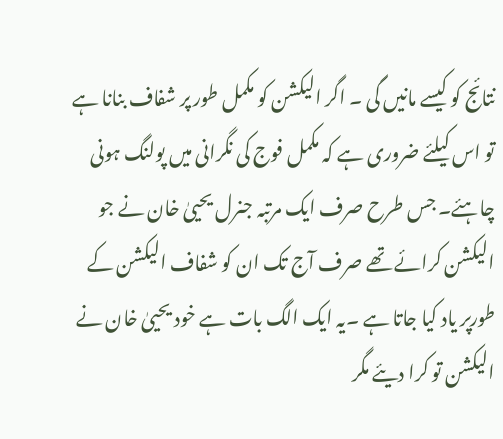نتائج کو کیسے مانیں گی ۔ اگر الیکشن کو مکمل طور پر شفاف بنانا ہے تو اس کیلئے ضروری ہے کہ مکمل فوج کی نگرانی میں پولنگ ہونی چاہئے۔ جس طرح صرف ایک مرتبہ جنرل یحییٰ خان نے جو الیکشن کرائے تھے صرف آج تک ان کو شفاف الیکشن کے طورپر یاد کیا جاتا ہے ۔یہ ایک الگ بات ہے خود یحییٰ خان نے الیکشن تو کرا دیئے مگر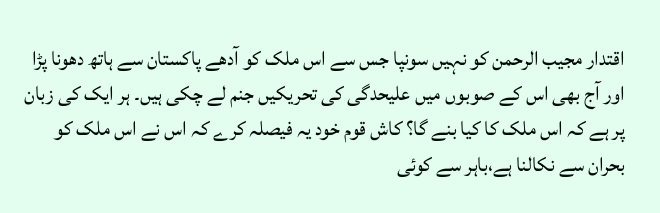اقتدار مجیب الرحمن کو نہیں سونپا جس سے اس ملک کو آدھے پاکستان سے ہاتھ دھونا پڑا اور آج بھی اس کے صوبوں میں علیحدگی کی تحریکیں جنم لے چکی ہیں۔ ہر ایک کی زبان پر ہے کہ اس ملک کا کیا بنے گا؟ کاش قوم خود یہ فیصلہ کرے کہ اس نے اس ملک کو بحران سے نکالنا ہے،باہر سے کوئی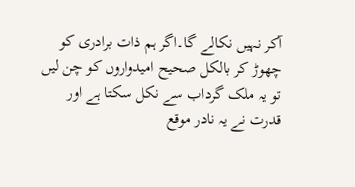آکر نہیں نکالے گا۔اگر ہم ذات برادری کو چھوڑ کر بالکل صحیح امیدواروں کو چن لیں تو یہ ملک گرداب سے نکل سکتا ہے اور قدرت نے یہ نادر موقع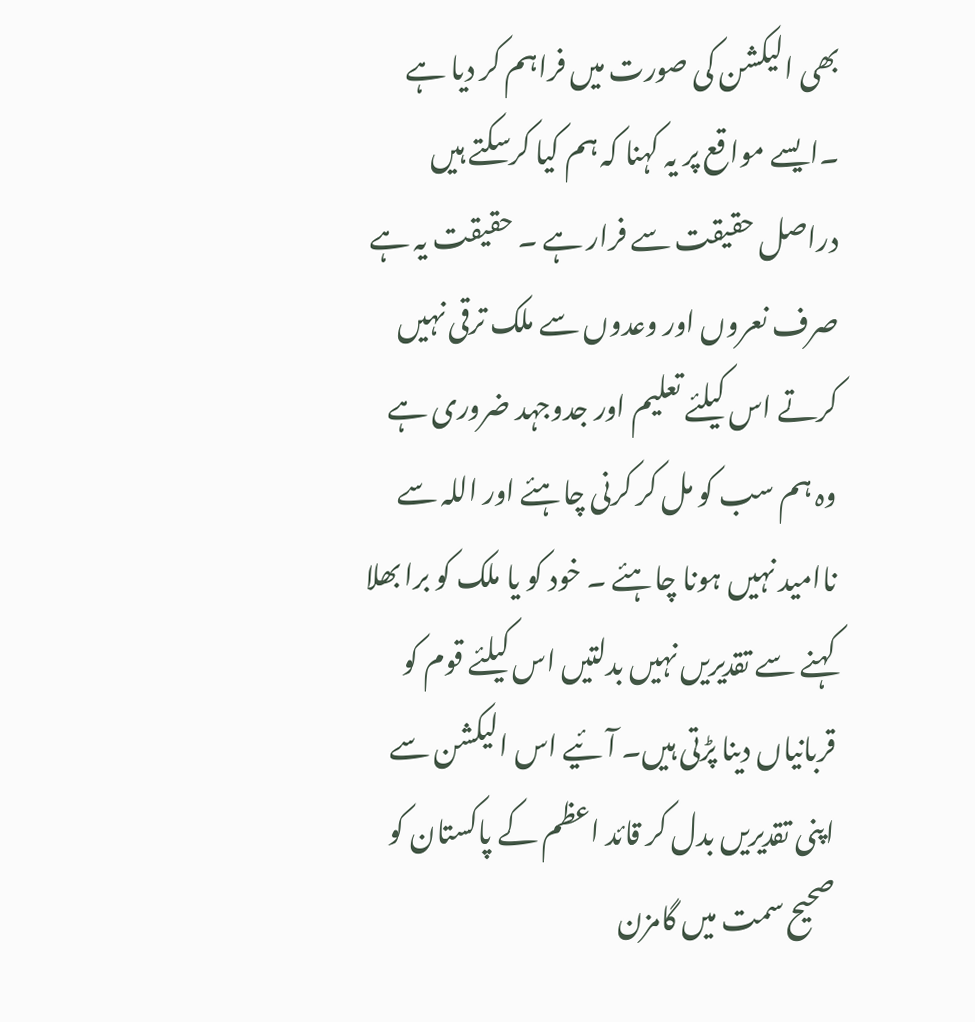بھی الیکشن کی صورت میں فراہم کر دیا ہے ۔ایسے مواقع پر یہ کہنا کہ ہم کیا کرسکتے ہیں دراصل حقیقت سے فرار ہے ۔ حقیقت یہ ہے صرف نعروں اور وعدوں سے ملک ترقی نہیں کرتے اس کیلئے تعلیم اور جدوجہد ضروری ہے وہ ہم سب کو مل کر کرنی چاہئے اور اللہ سے ناامید نہیں ہونا چاہئے ۔ خود کو یا ملک کو برا بھلا کہنے سے تقدیریں نہیں بدلتیں اس کیلئے قوم کو قربانیاں دینا پڑتی ہیں۔ آئیے اس الیکشن سے اپنی تقدیریں بدل کر قائد اعظم کے پاکستان کو صحیح سمت میں گامزن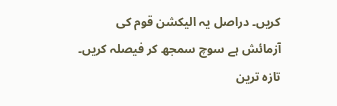کریں۔ دراصل یہ الیکشن قوم کی آزمائش ہے سوچ سمجھ کر فیصلہ کریں۔
تازہ ترین